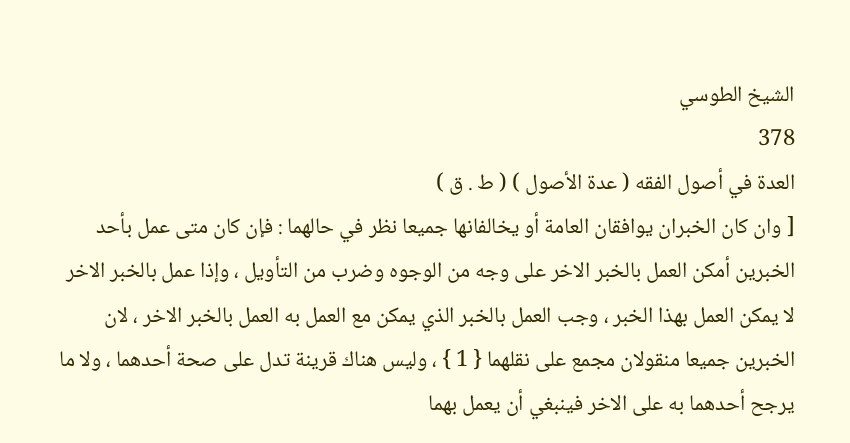الشيخ الطوسي
378
العدة في أصول الفقه ( عدة الأصول ) ( ط . ق )
[ وان كان الخبران يوافقان العامة أو يخالفانها جميعا نظر في حالهما : فإن كان متى عمل بأحد الخبرين أمكن العمل بالخبر الاخر على وجه من الوجوه وضرب من التأويل ، وإذا عمل بالخبر الاخر لا يمكن العمل بهذا الخبر ، وجب العمل بالخبر الذي يمكن مع العمل به العمل بالخبر الاخر ، لان الخبرين جميعا منقولان مجمع على نقلهما { 1 } ، وليس هناك قرينة تدل على صحة أحدهما ، ولا ما يرجح أحدهما به على الاخر فينبغي أن يعمل بهما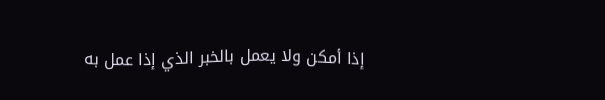إذا أمكن ولا يعمل بالخبر الذي إذا عمل به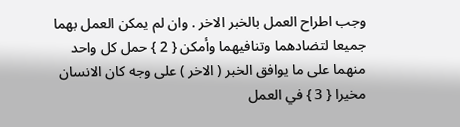وجب اطراح العمل بالخبر الاخر . وان لم يمكن العمل بهما جميعا لتضادهما وتنافيهما وأمكن { 2 } حمل كل واحد منهما على ما يوافق الخبر ( الاخر ) على وجه كان الانسان مخيرا { 3 } في العمل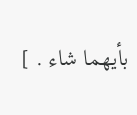بأيهما شاء . ]